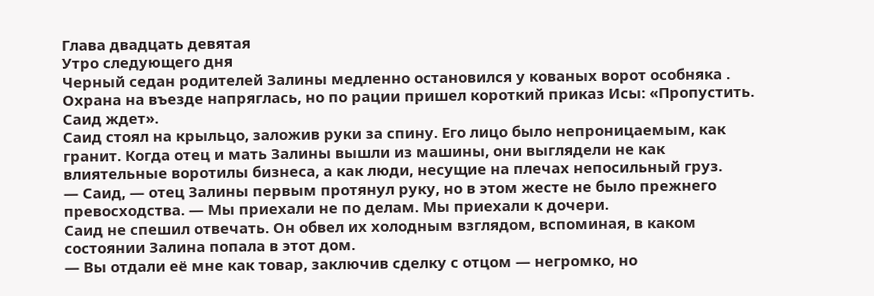Глава двадцать девятая
Утро следующего дня
Черный седан родителей Залины медленно остановился у кованых ворот особняка . Охрана на въезде напряглась, но по рации пришел короткий приказ Исы: «Пропустить. Саид ждет».
Саид стоял на крыльцо, заложив руки за спину. Его лицо было непроницаемым, как гранит. Когда отец и мать Залины вышли из машины, они выглядели не как влиятельные воротилы бизнеса, а как люди, несущие на плечах непосильный груз.
— Саид, — отец Залины первым протянул руку, но в этом жесте не было прежнего превосходства. — Мы приехали не по делам. Мы приехали к дочери.
Саид не спешил отвечать. Он обвел их холодным взглядом, вспоминая, в каком состоянии Залина попала в этот дом.
— Вы отдали её мне как товар, заключив сделку с отцом — негромко, но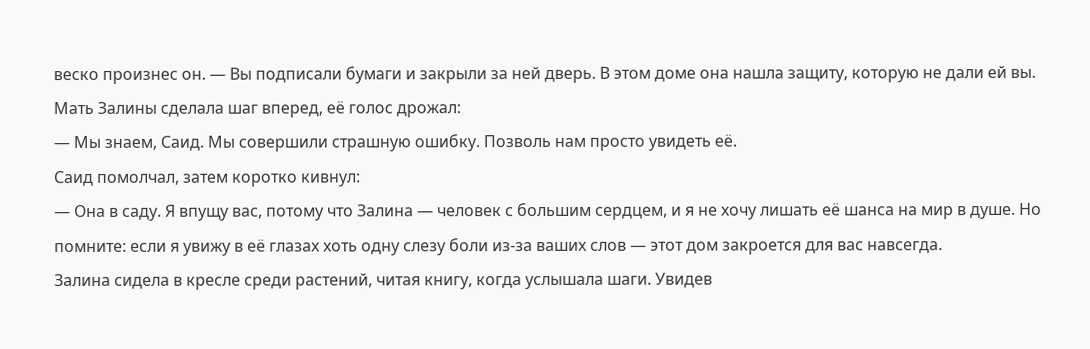веско произнес он. — Вы подписали бумаги и закрыли за ней дверь. В этом доме она нашла защиту, которую не дали ей вы.
Мать Залины сделала шаг вперед, её голос дрожал:
— Мы знаем, Саид. Мы совершили страшную ошибку. Позволь нам просто увидеть её.
Саид помолчал, затем коротко кивнул:
— Она в саду. Я впущу вас, потому что Залина — человек с большим сердцем, и я не хочу лишать её шанса на мир в душе. Но помните: если я увижу в её глазах хоть одну слезу боли из-за ваших слов — этот дом закроется для вас навсегда.
Залина сидела в кресле среди растений, читая книгу, когда услышала шаги. Увидев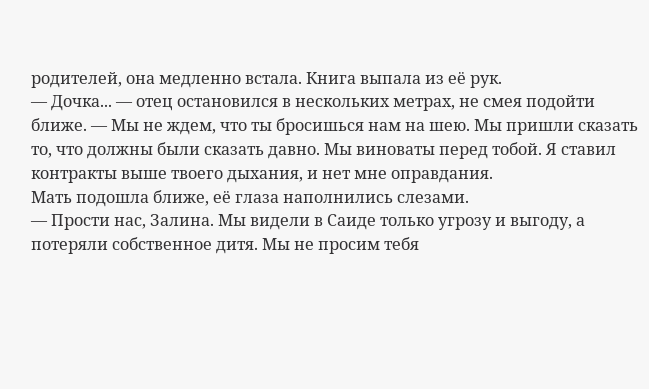родителей, она медленно встала. Книга выпала из её рук.
— Дочка... — отец остановился в нескольких метрах, не смея подойти ближе. — Мы не ждем, что ты бросишься нам на шею. Мы пришли сказать то, что должны были сказать давно. Мы виноваты перед тобой. Я ставил контракты выше твоего дыхания, и нет мне оправдания.
Мать подошла ближе, её глаза наполнились слезами.
— Прости нас, Залина. Мы видели в Саиде только угрозу и выгоду, а потеряли собственное дитя. Мы не просим тебя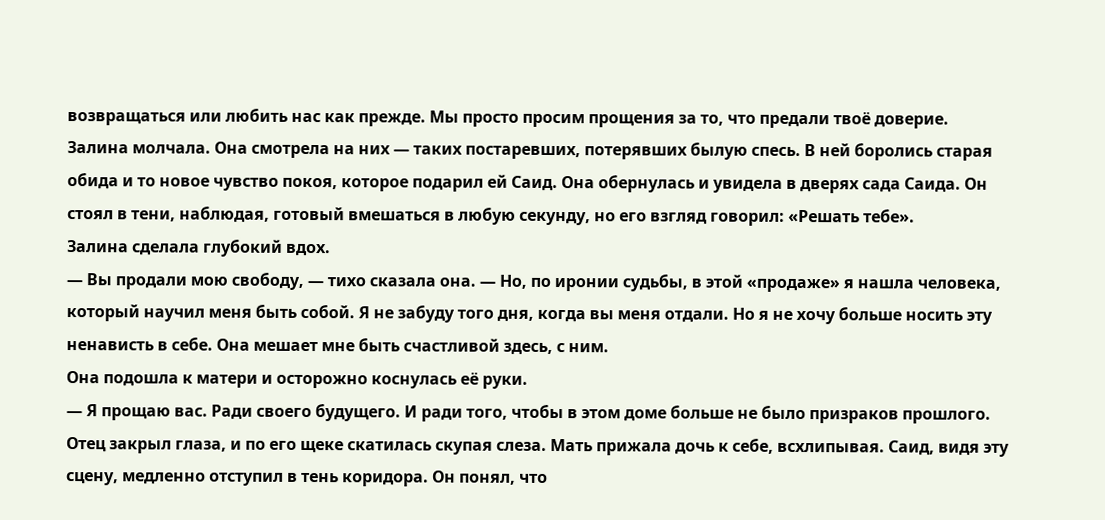возвращаться или любить нас как прежде. Мы просто просим прощения за то, что предали твоё доверие.
Залина молчала. Она смотрела на них — таких постаревших, потерявших былую спесь. В ней боролись старая обида и то новое чувство покоя, которое подарил ей Саид. Она обернулась и увидела в дверях сада Саида. Он стоял в тени, наблюдая, готовый вмешаться в любую секунду, но его взгляд говорил: «Решать тебе».
Залина сделала глубокий вдох.
— Вы продали мою свободу, — тихо сказала она. — Но, по иронии судьбы, в этой «продаже» я нашла человека, который научил меня быть собой. Я не забуду того дня, когда вы меня отдали. Но я не хочу больше носить эту ненависть в себе. Она мешает мне быть счастливой здесь, с ним.
Она подошла к матери и осторожно коснулась её руки.
— Я прощаю вас. Ради своего будущего. И ради того, чтобы в этом доме больше не было призраков прошлого.
Отец закрыл глаза, и по его щеке скатилась скупая слеза. Мать прижала дочь к себе, всхлипывая. Саид, видя эту сцену, медленно отступил в тень коридора. Он понял, что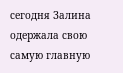сегодня Залина одержала свою самую главную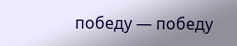победу — победу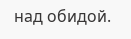над обидой.